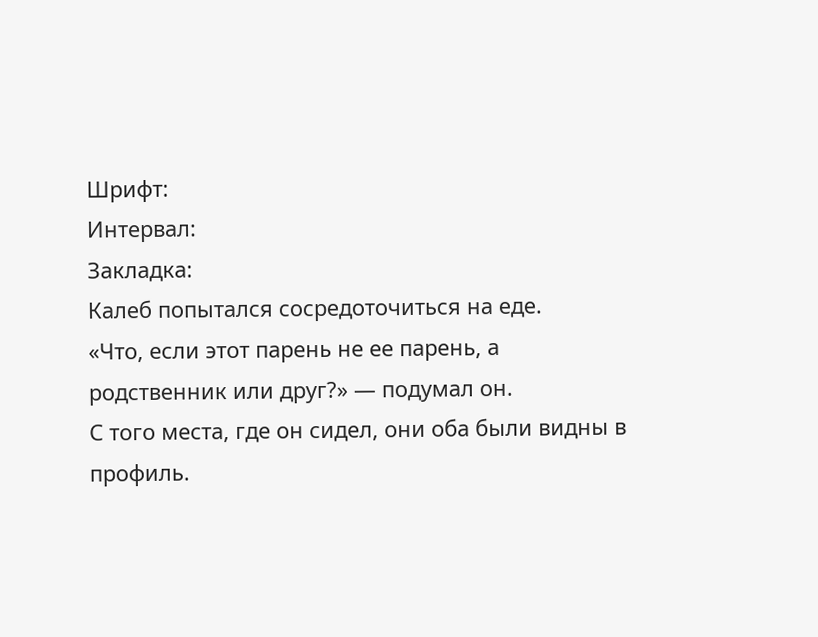Шрифт:
Интервал:
Закладка:
Калеб попытался сосредоточиться на еде.
«Что, если этот парень не ее парень, а родственник или друг?» — подумал он.
С того места, где он сидел, они оба были видны в профиль.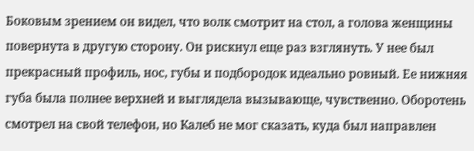Боковым зрением он видел, что волк смотрит на стол, а голова женщины повернута в другую сторону. Он рискнул еще раз взглянуть. У нее был прекрасный профиль, нос, губы и подбородок идеально ровный. Ее нижняя губа была полнее верхней и выглядела вызывающе, чувственно. Оборотень смотрел на свой телефон, но Калеб не мог сказать, куда был направлен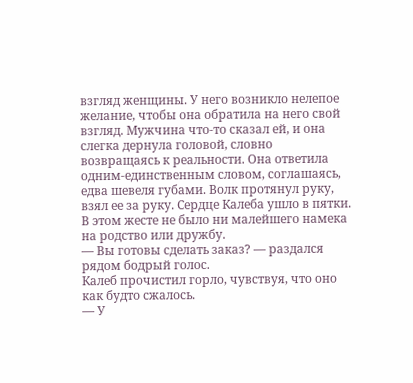взгляд женщины. У него возникло нелепое желание, чтобы она обратила на него свой взгляд. Мужчина что-то сказал ей, и она слегка дернула головой, словно возвращаясь к реальности. Она ответила одним-единственным словом, соглашаясь, едва шевеля губами. Волк протянул руку, взял ее за руку. Сердце Калеба ушло в пятки. В этом жесте не было ни малейшего намека на родство или дружбу.
— Вы готовы сделать заказ? — раздался рядом бодрый голос.
Калеб прочистил горло, чувствуя, что оно как будто сжалось.
— У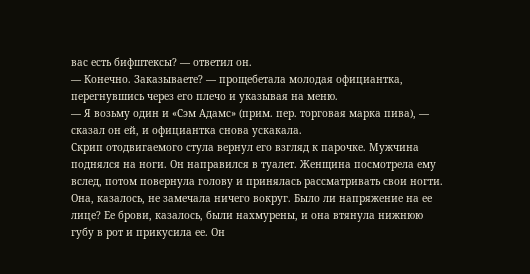вас есть бифштексы? — ответил он.
— Конечно. Заказываете? — прощебетала молодая официантка, перегнувшись через его плечо и указывая на меню.
— Я возьму один и «Сэм Адамс» (прим. пер. торговая марка пива), — сказал он ей, и официантка снова ускакала.
Скрип отодвигаемого стула вернул его взгляд к парочке. Мужчина поднялся на ноги. Он направился в туалет. Женщина посмотрела ему вслед, потом повернула голову и принялась рассматривать свои ногти. Она, казалось, не замечала ничего вокруг. Было ли напряжение на ее лице? Ее брови, казалось, были нахмурены, и она втянула нижнюю губу в рот и прикусила ее. Он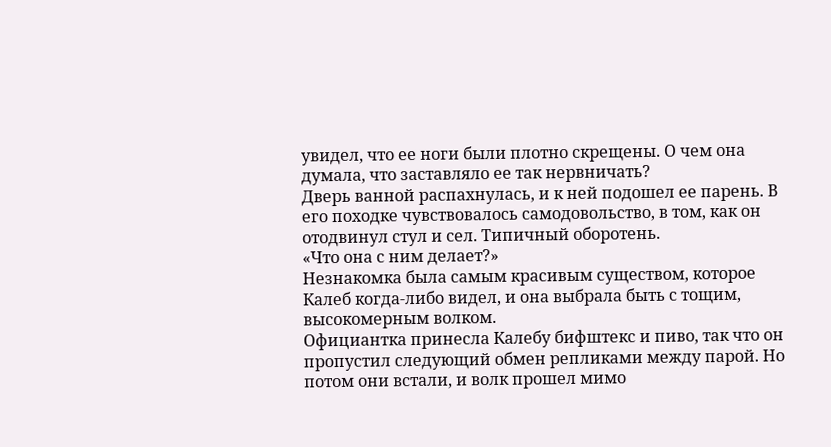увидел, что ее ноги были плотно скрещены. О чем она думала, что заставляло ее так нервничать?
Дверь ванной распахнулась, и к ней подошел ее парень. В его походке чувствовалось самодовольство, в том, как он отодвинул стул и сел. Типичный оборотень.
«Что она с ним делает?»
Незнакомка была самым красивым существом, которое Калеб когда-либо видел, и она выбрала быть с тощим, высокомерным волком.
Официантка принесла Калебу бифштекс и пиво, так что он пропустил следующий обмен репликами между парой. Но потом они встали, и волк прошел мимо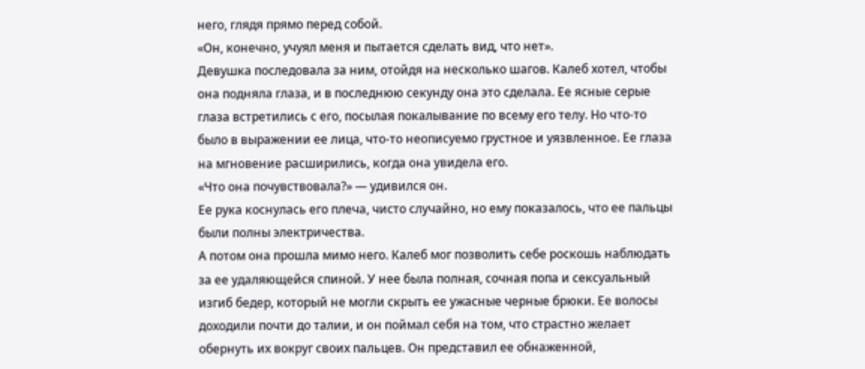него, глядя прямо перед собой.
«Он, конечно, учуял меня и пытается сделать вид, что нет».
Девушка последовала за ним, отойдя на несколько шагов. Калеб хотел, чтобы она подняла глаза, и в последнюю секунду она это сделала. Ее ясные серые глаза встретились с его, посылая покалывание по всему его телу. Но что-то было в выражении ее лица, что-то неописуемо грустное и уязвленное. Ее глаза на мгновение расширились, когда она увидела его.
«Что она почувствовала?» — удивился он.
Ее рука коснулась его плеча, чисто случайно, но ему показалось, что ее пальцы были полны электричества.
А потом она прошла мимо него. Калеб мог позволить себе роскошь наблюдать за ее удаляющейся спиной. У нее была полная, сочная попа и сексуальный изгиб бедер, который не могли скрыть ее ужасные черные брюки. Ее волосы доходили почти до талии, и он поймал себя на том, что страстно желает обернуть их вокруг своих пальцев. Он представил ее обнаженной,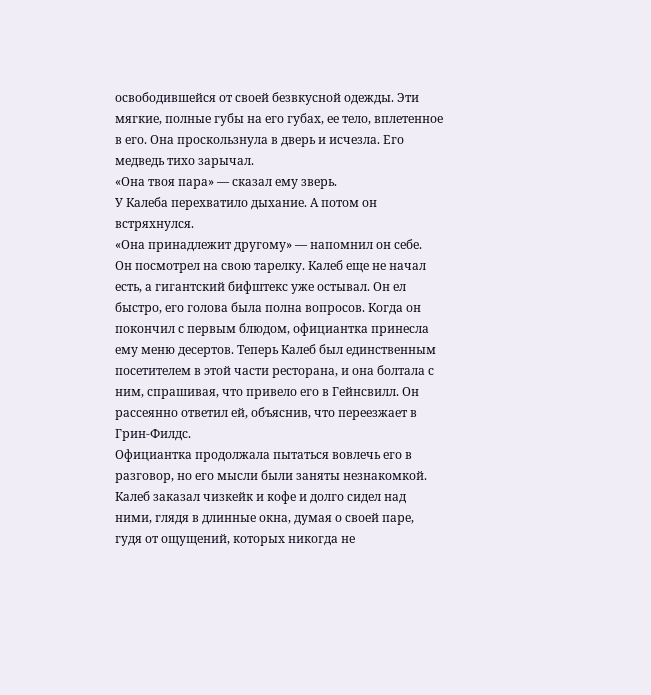освободившейся от своей безвкусной одежды. Эти мягкие, полные губы на его губах, ее тело, вплетенное в его. Она проскользнула в дверь и исчезла. Его медведь тихо зарычал.
«Она твоя пара» — сказал ему зверь.
У Калеба перехватило дыхание. А потом он встряхнулся.
«Она принадлежит другому» — напомнил он себе.
Он посмотрел на свою тарелку. Калеб еще не начал есть, а гигантский бифштекс уже остывал. Он ел быстро, его голова была полна вопросов. Когда он покончил с первым блюдом, официантка принесла ему меню десертов. Теперь Калеб был единственным посетителем в этой части ресторана, и она болтала с ним, спрашивая, что привело его в Гейнсвилл. Он рассеянно ответил ей, объяснив, что переезжает в Грин-Филдс.
Официантка продолжала пытаться вовлечь его в разговор, но его мысли были заняты незнакомкой. Калеб заказал чизкейк и кофе и долго сидел над ними, глядя в длинные окна, думая о своей паре, гудя от ощущений, которых никогда не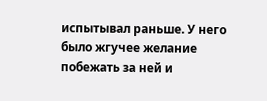испытывал раньше. У него было жгучее желание побежать за ней и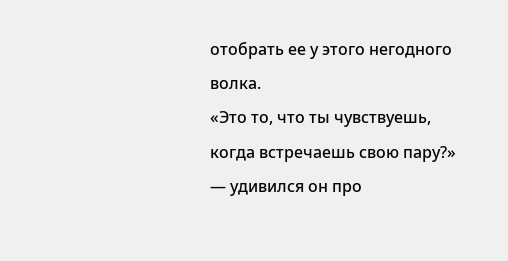отобрать ее у этого негодного волка.
«Это то, что ты чувствуешь, когда встречаешь свою пару?» — удивился он про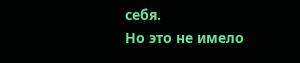себя.
Но это не имело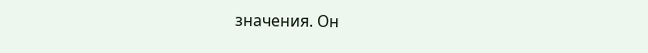значения. Он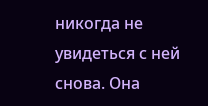никогда не увидеться с ней снова. Она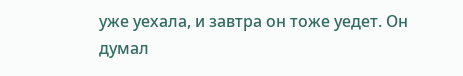уже уехала, и завтра он тоже уедет. Он думал